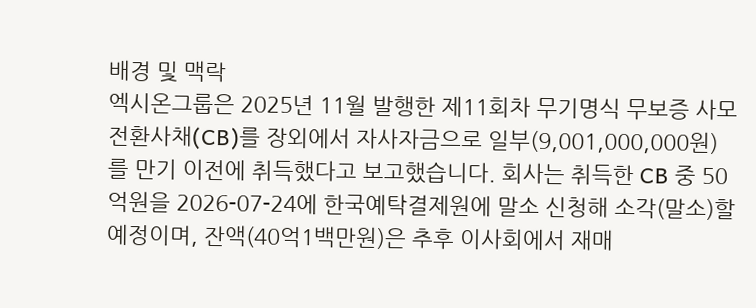배경 및 맥락
엑시온그룹은 2025년 11월 발행한 제11회차 무기명식 무보증 사모 전환사채(CB)를 장외에서 자사자금으로 일부(9,001,000,000원)를 만기 이전에 취득했다고 보고했습니다. 회사는 취득한 CB 중 50억원을 2026-07-24에 한국예탁결제원에 말소 신청해 소각(말소)할 예정이며, 잔액(40억1백만원)은 추후 이사회에서 재매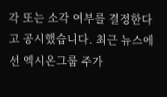각 또는 소각 여부를 결정한다고 공시했습니다. 최근 뉴스에선 엑시온그룹 주가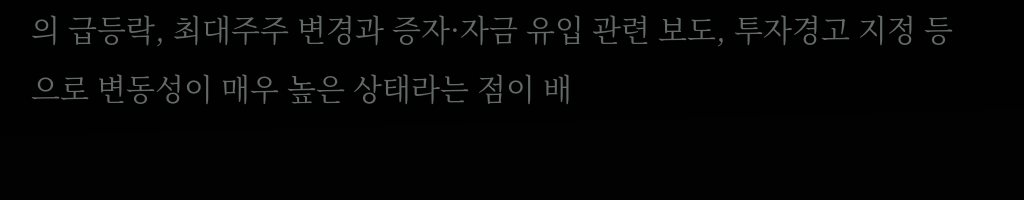의 급등락, 최대주주 변경과 증자·자금 유입 관련 보도, 투자경고 지정 등으로 변동성이 매우 높은 상태라는 점이 배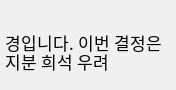경입니다. 이번 결정은 지분 희석 우려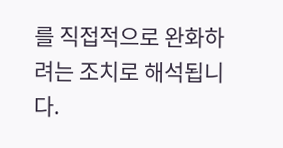를 직접적으로 완화하려는 조치로 해석됩니다.